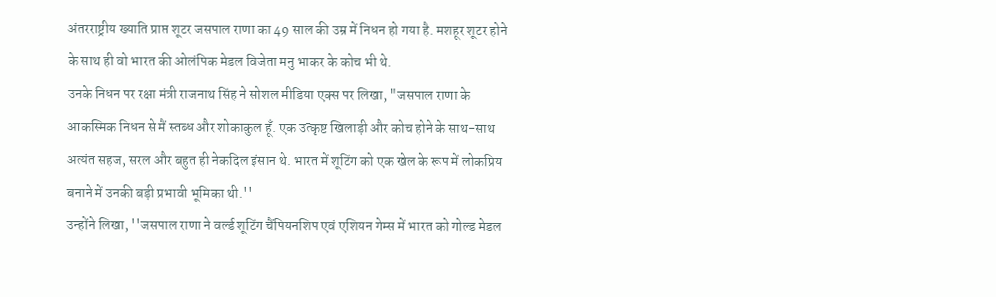अंतरराष्ट्रीय ख्याति प्राप्त शूटर जसपाल राणा का 49 साल की उम्र में निधन हो गया है. मशहूर शूटर होने के साथ ही वो भारत की ओलंपिक मेडल विजेता मनु भाकर के कोच भी थे.
उनके निधन पर रक्षा मंत्री राजनाथ सिंह ने सोशल मीडिया एक्स पर लिखा, "जसपाल राणा के आकस्मिक निधन से मैं स्तब्ध और शोकाकुल हूँ. एक उत्कृष्ट खिलाड़ी और कोच होने के साथ-साथ अत्यंत सहज, सरल और बहुत ही नेकदिल इंसान थे. भारत में शूटिंग को एक खेल के रूप में लोकप्रिय बनाने में उनकी बड़ी प्रभावी भूमिका थी.''
उन्होंने लिखा, ''जसपाल राणा ने वर्ल्ड शूटिंग चैंपियनशिप एवं एशियन गेम्स में भारत को गोल्ड मेडल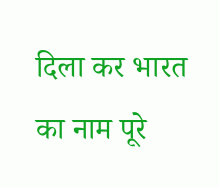दिला कर भारत का नाम पूरे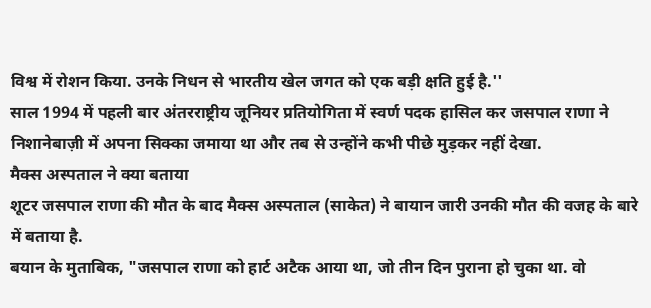विश्व में रोशन किया. उनके निधन से भारतीय खेल जगत को एक बड़ी क्षति हुई है.''
साल 1994 में पहली बार अंतरराष्ट्रीय जूनियर प्रतियोगिता में स्वर्ण पदक हासिल कर जसपाल राणा ने निशानेबाज़ी में अपना सिक्का जमाया था और तब से उन्होंने कभी पीछे मुड़कर नहीं देखा.
मैक्स अस्पताल ने क्या बताया
शूटर जसपाल राणा की मौत के बाद मैक्स अस्पताल (साकेत) ने बायान जारी उनकी मौत की वजह के बारे में बताया है.
बयान के मुताबिक, "जसपाल राणा को हार्ट अटैक आया था, जो तीन दिन पुराना हो चुका था. वो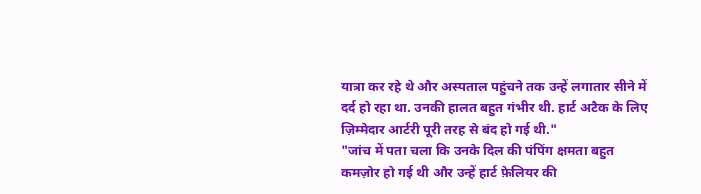यात्रा कर रहे थे और अस्पताल पहुंचने तक उन्हें लगातार सीने में दर्द हो रहा था. उनकी हालत बहुत गंभीर थी. हार्ट अटैक के लिए ज़िम्मेदार आर्टरी पूरी तरह से बंद हो गई थी."
"जांच में पता चला कि उनके दिल की पंपिंग क्षमता बहुत कमज़ोर हो गई थी और उन्हें हार्ट फ़ेलियर की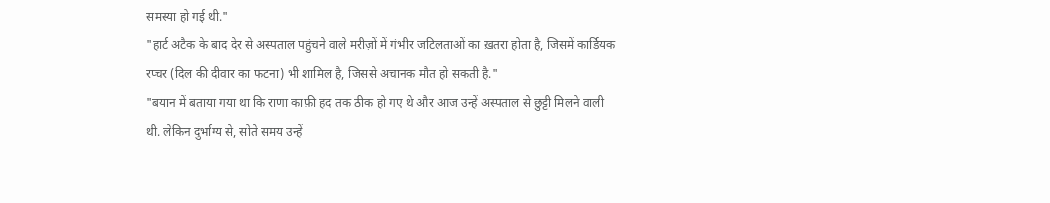समस्या हो गई थी."
"हार्ट अटैक के बाद देर से अस्पताल पहुंचने वाले मरीज़ों में गंभीर जटिलताओं का ख़तरा होता है, जिसमें कार्डियक रप्चर (दिल की दीवार का फटना) भी शामिल है, जिससे अचानक मौत हो सकती है."
"बयान में बताया गया था कि राणा काफ़ी हद तक ठीक हो गए थे और आज उन्हें अस्पताल से छुट्टी मिलने वाली थी. लेकिन दुर्भाग्य से, सोते समय उन्हें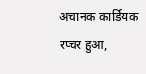अचानक कार्डियक रप्चर हुआ,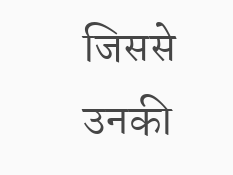जिससे उनकी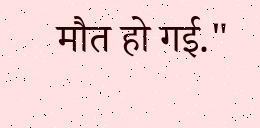मौत हो गई."